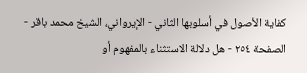كفاية الأصول في أسلوبها الثاني - الإيرواني، الشيخ محمد باقر - الصفحة ٢٥٤ - هل دلالة الاستثناء بالمفهوم أو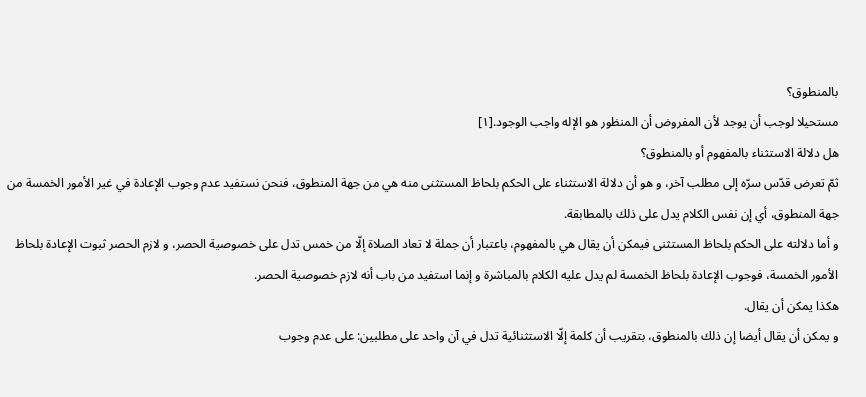بالمنطوق؟
مستحيلا لوجب أن يوجد لأن المفروض أن المنظور هو الإله واجب الوجود.[١]
هل دلالة الاستثناء بالمفهوم أو بالمنطوق؟
ثمّ تعرض قدّس سرّه إلى مطلب آخر، و هو أن دلالة الاستثناء على الحكم بلحاظ المستثنى منه هي من جهة المنطوق، فنحن نستفيد عدم وجوب الإعادة في غير الأمور الخمسة من جهة المنطوق، أي إن نفس الكلام يدل على ذلك بالمطابقة.
و أما دلالته على الحكم بلحاظ المستثنى فيمكن أن يقال هي بالمفهوم، باعتبار أن جملة لا تعاد الصلاة إلّا من خمس تدل على خصوصية الحصر، و لازم الحصر ثبوت الإعادة بلحاظ الأمور الخمسة، فوجوب الإعادة بلحاظ الخمسة لم يدل عليه الكلام بالمباشرة و إنما استفيد من باب أنه لازم خصوصية الحصر.
هكذا يمكن أن يقال.
و يمكن أن يقال أيضا إن ذلك بالمنطوق، بتقريب أن كلمة إلّا الاستثنائية تدل في آن واحد على مطلبين: على عدم وجوب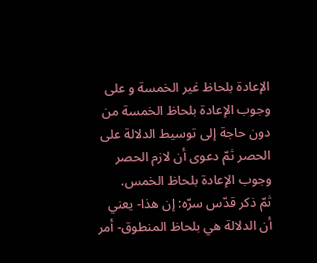الإعادة بلحاظ غير الخمسة و على وجوب الإعادة بلحاظ الخمسة من دون حاجة إلى توسيط الدلالة على الحصر ثمّ دعوى أن لازم الحصر وجوب الإعادة بلحاظ الخمس.
ثمّ ذكر قدّس سرّه: إن هذا- يعني أن الدلالة هي بلحاظ المنطوق- أمر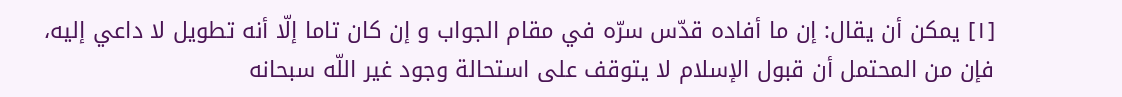[١] يمكن أن يقال: إن ما أفاده قدّس سرّه في مقام الجواب و إن كان تاما إلّا أنه تطويل لا داعي إليه، فإن من المحتمل أن قبول الإسلام لا يتوقف على استحالة وجود غير اللّه سبحانه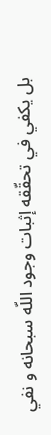بل يكفي في تحقّقه إثبات وجود اللّه سبحانه و نفي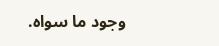وجود ما سواه.